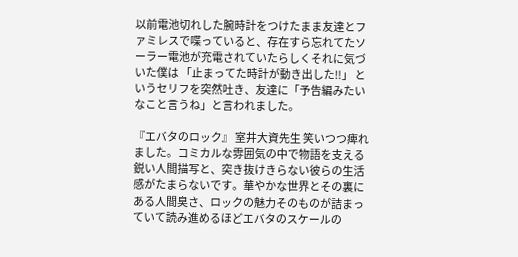以前電池切れした腕時計をつけたまま友達とファミレスで喋っていると、存在すら忘れてたソーラー電池が充電されていたらしくそれに気づいた僕は 「止まってた時計が動き出した‼」 というセリフを突然吐き、友達に「予告編みたいなこと言うね」と言われました。

『エバタのロック』 室井大資先生 笑いつつ痺れました。コミカルな雰囲気の中で物語を支える鋭い人間描写と、突き抜けきらない彼らの生活感がたまらないです。華やかな世界とその裏にある人間臭さ、ロックの魅力そのものが詰まっていて読み進めるほどエバタのスケールの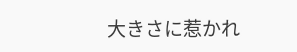大きさに惹かれ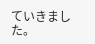ていきました。